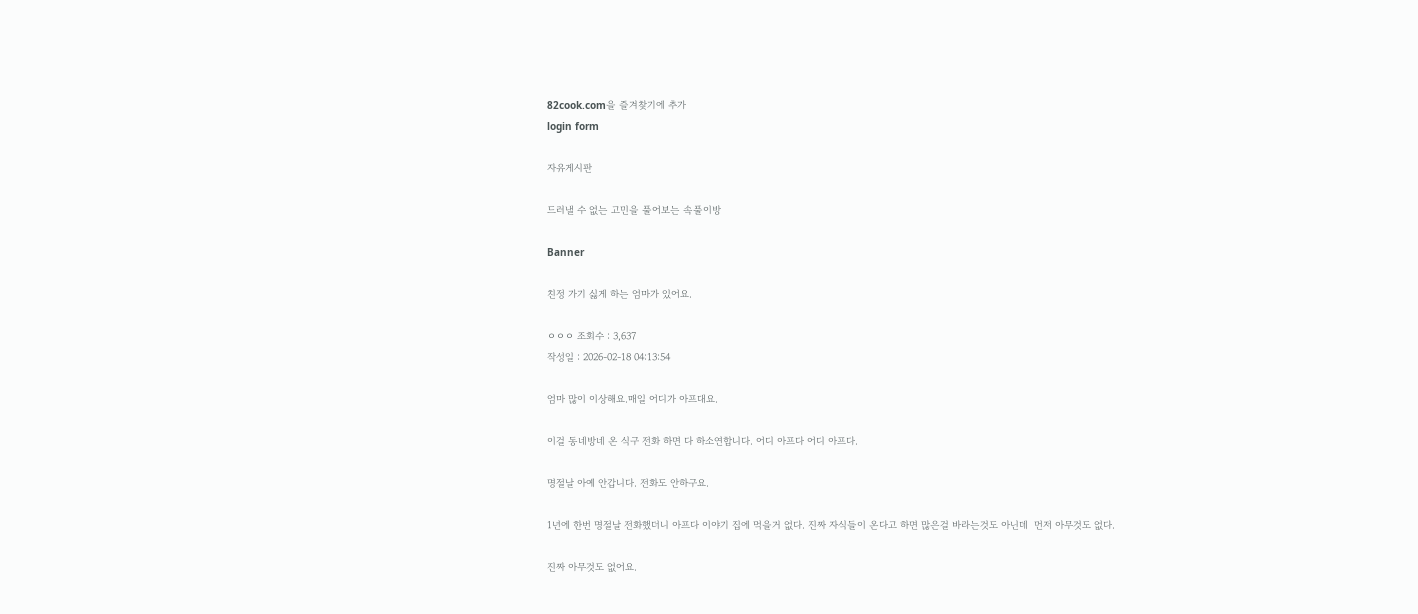82cook.com을 즐겨찾기에 추가
login form

자유게시판

드러낼 수 없는 고민을 풀어보는 속풀이방

Banner

친정 가기 싫게 하는 엄마가 있어요.

ㅇㅇㅇ 조회수 : 3,637
작성일 : 2026-02-18 04:13:54

엄마 많이 이상해요.매일 어디가 아프대요.

이걸 동네방네 온 식구 전화 하면 다 하소연합니다. 어디 아프다 어디 아프다.

명절날 아예 안갑니다. 전화도 안하구요.

1년에 한번 명절날 전화했더니 아프다 이야기 집에 먹을거 없다. 진짜 자식들이 온다고 하면 많은걸 바라는것도 아닌데  먼저 아무것도 없다.

진짜 아무것도 없어요.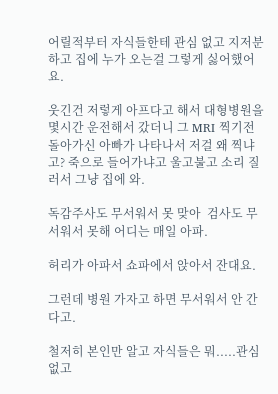어릴적부터 자식들한테 관심 없고 지저분하고 집에 누가 오는걸 그렇게 싫어했어요.

웃긴건 저렇게 아프다고 해서 대형병원을 몇시간 운전해서 갔더니 그 MRI 찍기전 돌아가신 아빠가 나타나서 저걸 왜 찍냐고? 죽으로 들어가냐고 울고불고 소리 질러서 그냥 집에 와.

독감주사도 무서워서 못 맞아  검사도 무서워서 못해 어디는 매일 아파.

허리가 아파서 쇼파에서 앉아서 잔대요.

그런데 병원 가자고 하면 무서워서 안 간다고.

철저히 본인만 알고 자식들은 뭐.....관심 없고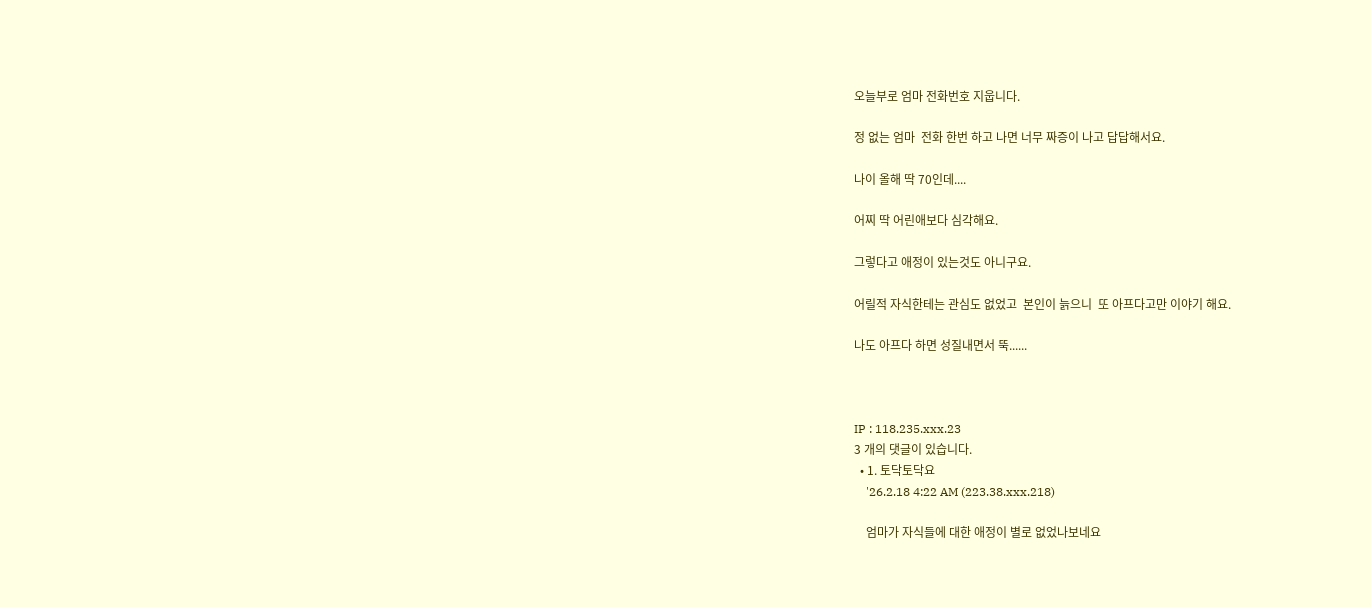오늘부로 엄마 전화번호 지웁니다.

정 없는 엄마  전화 한번 하고 나면 너무 짜증이 나고 답답해서요.

나이 올해 딱 70인데....

어찌 딱 어린애보다 심각해요.

그렇다고 애정이 있는것도 아니구요.

어릴적 자식한테는 관심도 없었고  본인이 늙으니  또 아프다고만 이야기 해요.

나도 아프다 하면 성질내면서 뚝......



IP : 118.235.xxx.23
3 개의 댓글이 있습니다.
  • 1. 토닥토닥요
    '26.2.18 4:22 AM (223.38.xxx.218)

    엄마가 자식들에 대한 애정이 별로 없었나보네요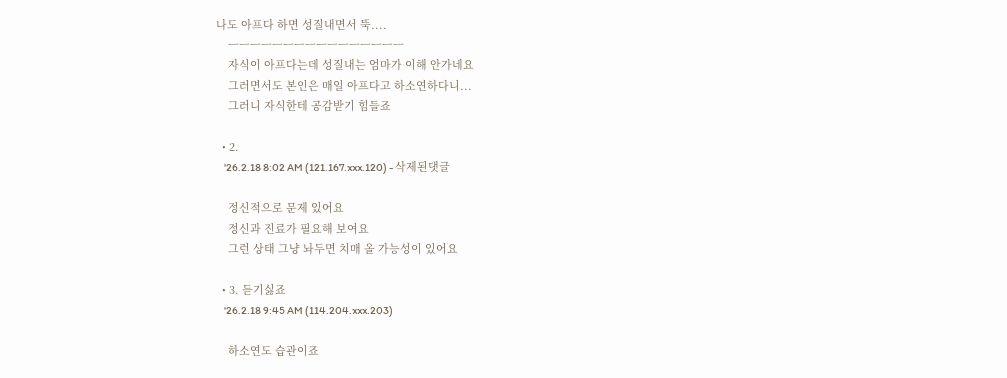나도 아프다 하면 성질내면서 뚝....
    ㅡㅡㅡㅡㅡㅡㅡㅡㅡㅡㅡㅡㅡㅡㅡㅡ
    자식이 아프다는데 성질내는 엄마가 이해 안가네요
    그러면서도 본인은 매일 아프다고 하소연하다니...
    그러니 자식한테 공감받기 힘들죠

  • 2.
    '26.2.18 8:02 AM (121.167.xxx.120) - 삭제된댓글

    정신적으로 문제 있어요
    정신과 진료가 필요해 보여요
    그런 상태 그냥 놔두면 치매 올 가능성이 있어요

  • 3. 듣기싫죠
    '26.2.18 9:45 AM (114.204.xxx.203)

    하소연도 습관이죠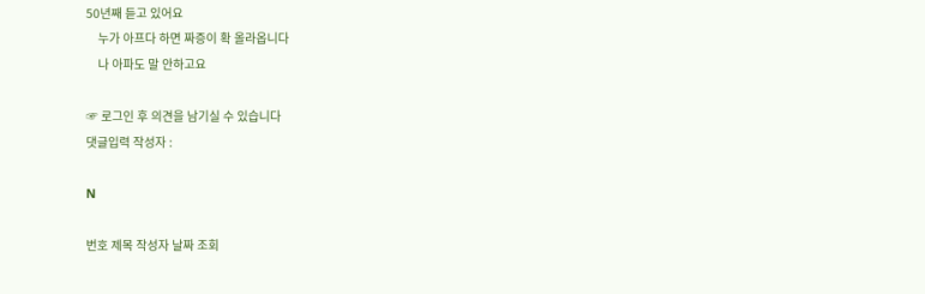50년째 듣고 있어요
    누가 아프다 하면 짜증이 확 올라옵니다
    나 아파도 말 안하고요

☞ 로그인 후 의견을 남기실 수 있습니다
댓글입력 작성자 :

N

번호 제목 작성자 날짜 조회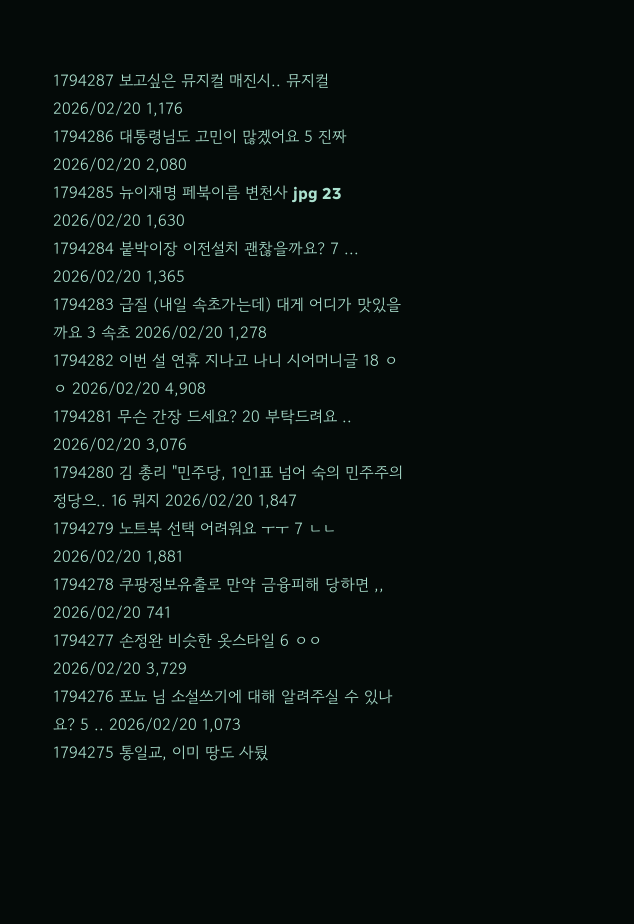1794287 보고싶은 뮤지컬 매진시.. 뮤지컬 2026/02/20 1,176
1794286 대통령님도 고민이 많겠어요 5 진짜 2026/02/20 2,080
1794285 뉴이재명 페북이름 변천사 jpg 23 2026/02/20 1,630
1794284 붙박이장 이전설치 괜찮을까요? 7 ... 2026/02/20 1,365
1794283 급질 (내일 속초가는데) 대게 어디가 맛있을까요 3 속초 2026/02/20 1,278
1794282 이번 설 연휴 지나고 나니 시어머니글 18 ㅇㅇ 2026/02/20 4,908
1794281 무슨 간장 드세요? 20 부탁드려요 .. 2026/02/20 3,076
1794280 김 총리 "민주당, 1인1표 넘어 숙의 민주주의 정당으.. 16 뭐지 2026/02/20 1,847
1794279 노트북 선택 어려워요 ㅜㅜ 7 ㄴㄴ 2026/02/20 1,881
1794278 쿠팡정보유출로 만약 금융피해 당하면 ,, 2026/02/20 741
1794277 손정완 비슷한 옷스타일 6 ㅇㅇ 2026/02/20 3,729
1794276 포뇨 님 소설쓰기에 대해 알려주실 수 있나요? 5 .. 2026/02/20 1,073
1794275 통일교, 이미 땅도 사뒀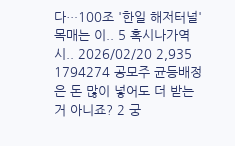다…100조 '한일 해저터널' 목매는 이.. 5 혹시나가역시.. 2026/02/20 2,935
1794274 공모주 균등배정은 돈 많이 넣어도 더 받는 거 아니죠? 2 궁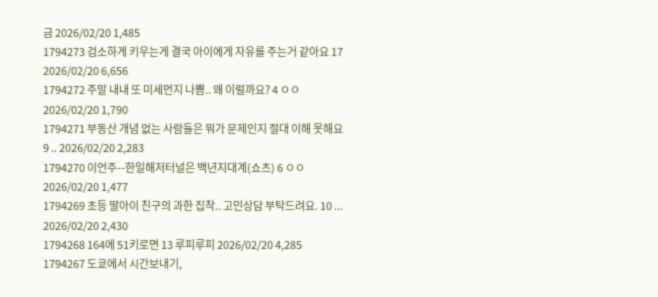금 2026/02/20 1,485
1794273 검소하게 키우는게 결국 아이에게 자유를 주는거 같아요 17 2026/02/20 6,656
1794272 주말 내내 또 미세먼지 나쁨.. 왜 이럴까요? 4 ㅇㅇ 2026/02/20 1,790
1794271 부동산 개념 없는 사람들은 뭐가 문제인지 절대 이해 못해요 9 .. 2026/02/20 2,283
1794270 이언주--한일해저터널은 백년지대계(쇼츠) 6 ㅇㅇ 2026/02/20 1,477
1794269 초등 딸아이 친구의 과한 집착.. 고민상담 부탁드려요. 10 ... 2026/02/20 2,430
1794268 164에 51키로면 13 루피루피 2026/02/20 4,285
1794267 도쿄에서 시간보내기,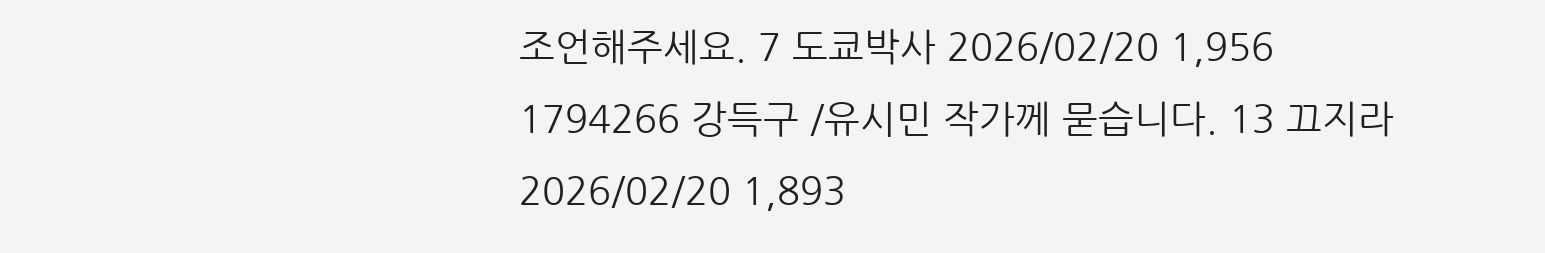조언해주세요. 7 도쿄박사 2026/02/20 1,956
1794266 강득구 /유시민 작가께 묻습니다. 13 끄지라 2026/02/20 1,893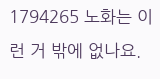1794265 노화는 이런 거 밖에 없나요.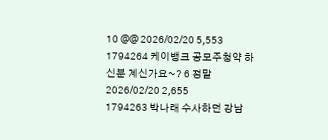10 @@ 2026/02/20 5,553
1794264 케이뱅크 공모주청약 하신분 계신가요~? 6 정말 2026/02/20 2,655
1794263 박나래 수사하던 강남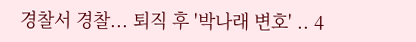경찰서 경찰... 퇴직 후 '박나래 변호' .. 4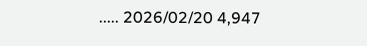..... 2026/02/20 4,947